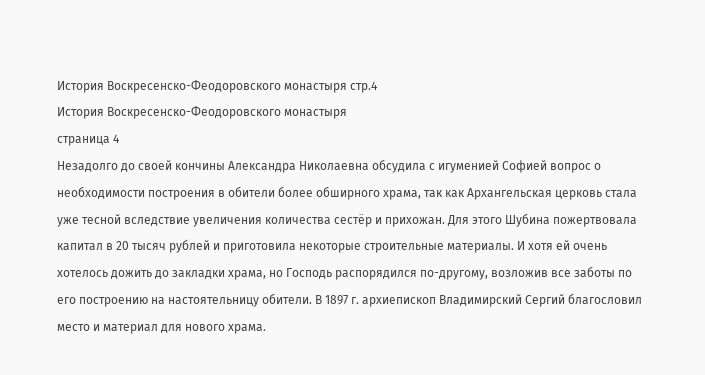История Воскресенско-Феодоровского монастыря стр.4
История Воскресенско-Феодоровского монастыря
страница 4
Незадолго до своей кончины Александра Николаевна обсудила с игуменией Софией вопрос о необходимости построения в обители более обширного храма, так как Архангельская церковь стала уже тесной вследствие увеличения количества сестёр и прихожан. Для этого Шубина пожертвовала капитал в 20 тысяч рублей и приготовила некоторые строительные материалы. И хотя ей очень хотелось дожить до закладки храма, но Господь распорядился по-другому, возложив все заботы по его построению на настоятельницу обители. В 1897 г. архиепископ Владимирский Сергий благословил место и материал для нового храма.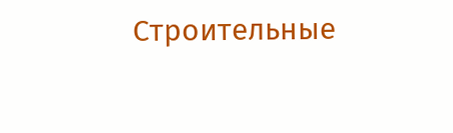Строительные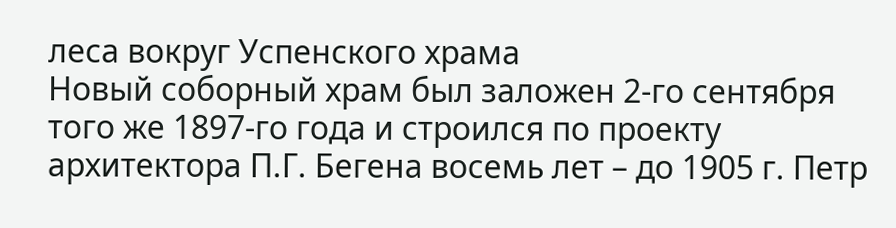леса вокруг Успенского храма
Новый соборный храм был заложен 2-го сентября того же 1897-го года и строился по проекту архитектора П.Г. Бегена восемь лет – до 1905 г. Петр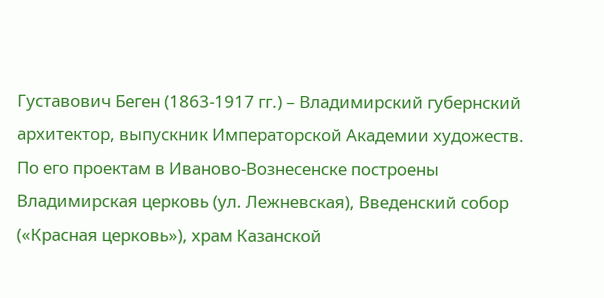Густавович Беген (1863-1917 гг.) – Владимирский губернский архитектор, выпускник Императорской Академии художеств. По его проектам в Иваново-Вознесенске построены Владимирская церковь (ул. Лежневская), Введенский собор («Красная церковь»), храм Казанской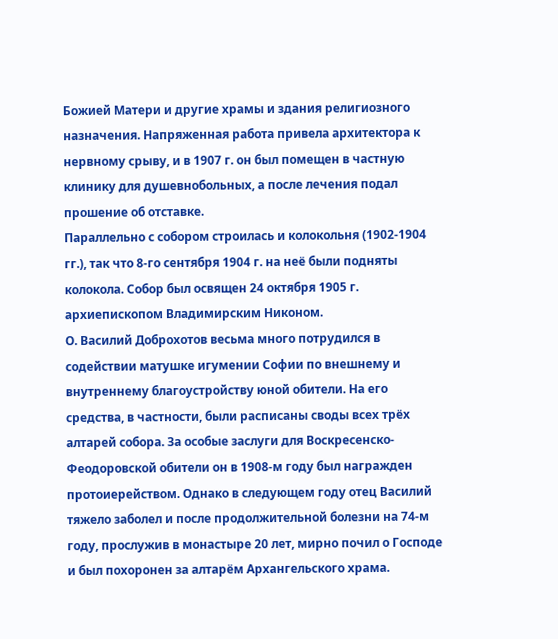Божией Матери и другие храмы и здания религиозного назначения. Напряженная работа привела архитектора к нервному срыву, и в 1907 г. он был помещен в частную клинику для душевнобольных, а после лечения подал прошение об отставке.
Параллельно с собором строилась и колокольня (1902-1904 гг.), так что 8-го сентября 1904 г. на неё были подняты колокола. Собор был освящен 24 октября 1905 г. архиепископом Владимирским Никоном.
О. Василий Доброхотов весьма много потрудился в содействии матушке игумении Софии по внешнему и внутреннему благоустройству юной обители. На его средства, в частности, были расписаны своды всех трёх алтарей собора. За особые заслуги для Воскресенско-Феодоровской обители он в 1908-м году был награжден протоиерейством. Однако в следующем году отец Василий тяжело заболел и после продолжительной болезни на 74-м году, прослужив в монастыре 20 лет, мирно почил о Господе и был похоронен за алтарём Архангельского храма.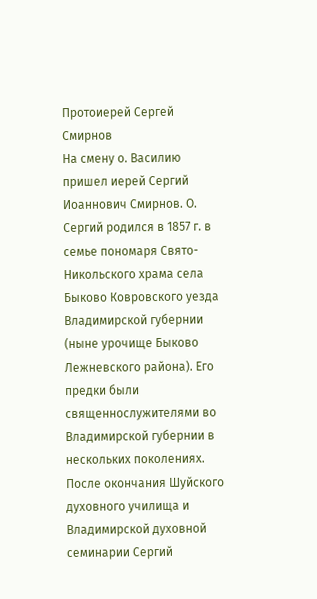Протоиерей Сергей Смирнов
На смену о. Василию пришел иерей Сергий Иоаннович Смирнов. О. Сергий родился в 1857 г. в семье пономаря Свято-Никольского храма села Быково Ковровского уезда Владимирской губернии (ныне урочище Быково Лежневского района). Его предки были священнослужителями во Владимирской губернии в нескольких поколениях. После окончания Шуйского духовного училища и Владимирской духовной семинарии Сергий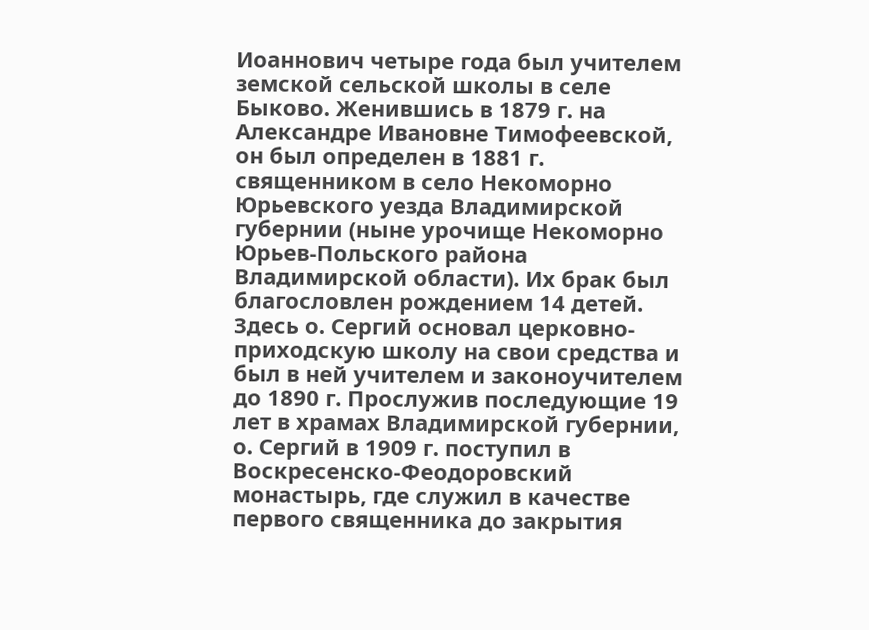Иоаннович четыре года был учителем земской сельской школы в селе Быково. Женившись в 1879 г. на Александре Ивановне Тимофеевской, он был определен в 1881 г. священником в село Некоморно Юрьевского уезда Владимирской губернии (ныне урочище Некоморно Юрьев-Польского района Владимирской области). Их брак был благословлен рождением 14 детей. Здесь о. Сергий основал церковно-приходскую школу на свои средства и был в ней учителем и законоучителем до 1890 г. Прослужив последующие 19 лет в храмах Владимирской губернии, о. Сергий в 1909 г. поступил в Воскресенско-Феодоровский монастырь, где служил в качестве первого священника до закрытия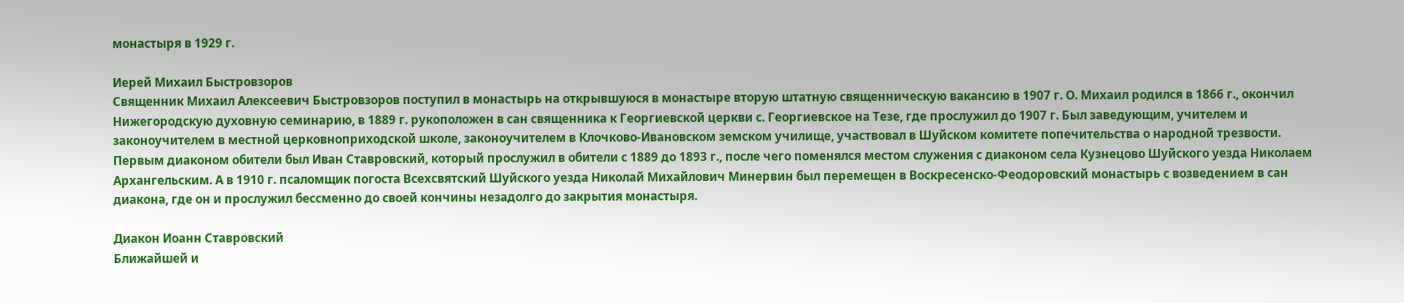монастыря в 1929 г.

Иерей Михаил Быстровзоров
Священник Михаил Алексеевич Быстровзоров поступил в монастырь на открывшуюся в монастыре вторую штатную священническую вакансию в 1907 г. О. Михаил родился в 1866 г., окончил Нижегородскую духовную семинарию, в 1889 г. рукоположен в сан священника к Георгиевской церкви с. Георгиевское на Тезе, где прослужил до 1907 г. Был заведующим, учителем и законоучителем в местной церковноприходской школе, законоучителем в Клочково-Ивановском земском училище, участвовал в Шуйском комитете попечительства о народной трезвости.
Первым диаконом обители был Иван Ставровский, который прослужил в обители с 1889 до 1893 г., после чего поменялся местом служения с диаконом села Кузнецово Шуйского уезда Николаем Архангельским. А в 1910 г. псаломщик погоста Всехсвятский Шуйского уезда Николай Михайлович Минервин был перемещен в Воскресенско-Феодоровский монастырь с возведением в сан диакона, где он и прослужил бессменно до своей кончины незадолго до закрытия монастыря.

Диакон Иоанн Ставровский
Ближайшей и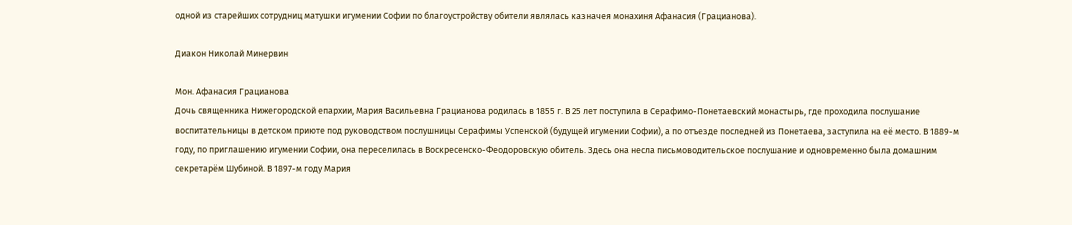одной из старейших сотрудниц матушки игумении Софии по благоустройству обители являлась казначея монахиня Афанасия (Грацианова).

Диакон Николай Минервин

Мон. Афанасия Грацианова
Дочь священника Нижегородской епархии, Мария Васильевна Грацианова родилась в 1855 г. В 25 лет поступила в Серафимо-Понетаевский монастырь, где проходила послушание воспитательницы в детском приюте под руководством послушницы Серафимы Успенской (будущей игумении Софии), а по отъезде последней из Понетаева, заступила на её место. В 1889-м году, по приглашению игумении Софии, она переселилась в Воскресенско-Феодоровскую обитель. Здесь она несла письмоводительское послушание и одновременно была домашним секретарём Шубиной. В 1897-м году Мария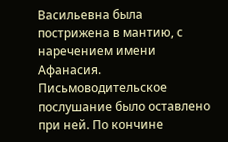Васильевна была пострижена в мантию, с наречением имени Афанасия. Письмоводительское послушание было оставлено при ней. По кончине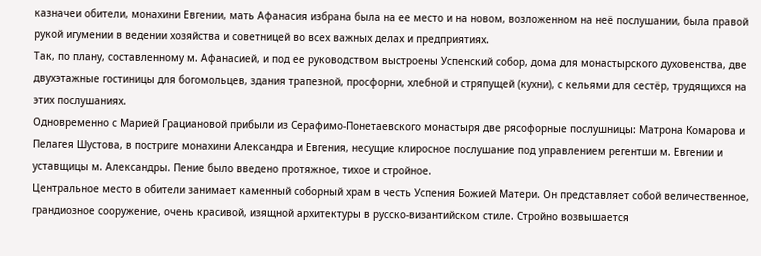казначеи обители, монахини Евгении, мать Афанасия избрана была на ее место и на новом, возложенном на неё послушании, была правой рукой игумении в ведении хозяйства и советницей во всех важных делах и предприятиях.
Так, по плану, составленному м. Афанасией, и под ее руководством выстроены Успенский собор, дома для монастырского духовенства, две двухэтажные гостиницы для богомольцев, здания трапезной, просфорни, хлебной и стряпущей (кухни), с кельями для сестёр, трудящихся на этих послушаниях.
Одновременно с Марией Грациановой прибыли из Серафимо-Понетаевского монастыря две рясофорные послушницы: Матрона Комарова и Пелагея Шустова, в постриге монахини Александра и Евгения, несущие клиросное послушание под управлением регентши м. Евгении и уставщицы м. Александры. Пение было введено протяжное, тихое и стройное.
Центральное место в обители занимает каменный соборный храм в честь Успения Божией Матери. Он представляет собой величественное, грандиозное сооружение, очень красивой, изящной архитектуры в русско-византийском стиле. Стройно возвышается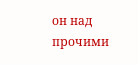он над прочими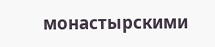монастырскими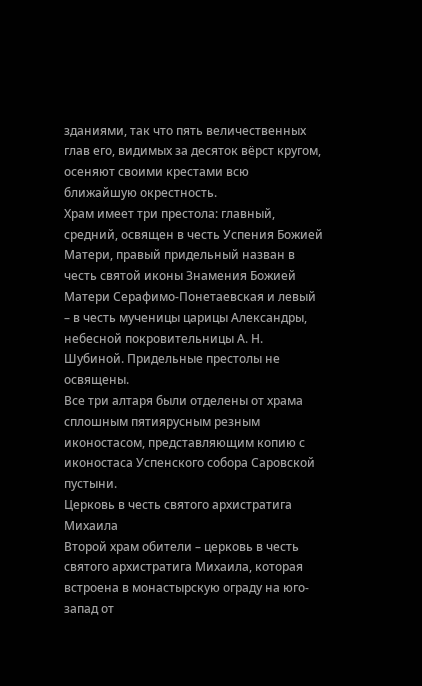зданиями, так что пять величественных глав его, видимых за десяток вёрст кругом, осеняют своими крестами всю ближайшую окрестность.
Храм имеет три престола: главный, средний, освящен в честь Успения Божией Матери, правый придельный назван в честь святой иконы Знамения Божией Матери Серафимо-Понетаевская и левый – в честь мученицы царицы Александры, небесной покровительницы А. Н. Шубиной. Придельные престолы не освящены.
Все три алтаря были отделены от храма сплошным пятиярусным резным иконостасом, представляющим копию с иконостаса Успенского собора Саровской пустыни.
Церковь в честь святого архистратига Михаила
Второй храм обители – церковь в честь святого архистратига Михаила, которая встроена в монастырскую ограду на юго-запад от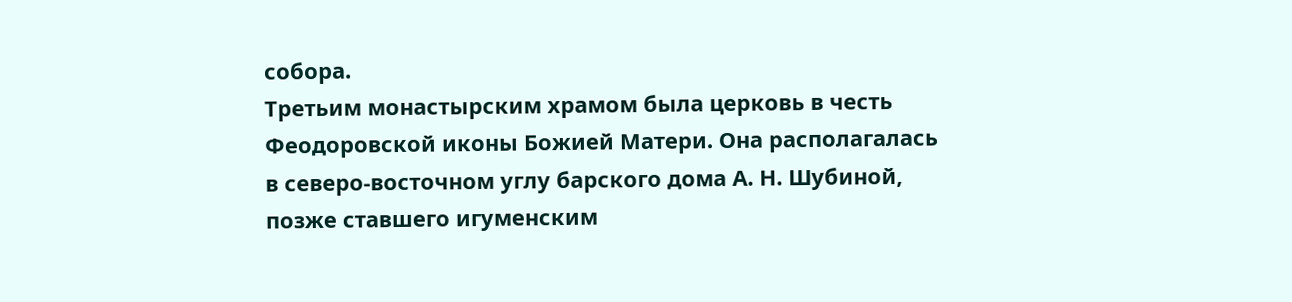собора.
Третьим монастырским храмом была церковь в честь Феодоровской иконы Божией Матери. Она располагалась в северо-восточном углу барского дома А. Н. Шубиной, позже ставшего игуменским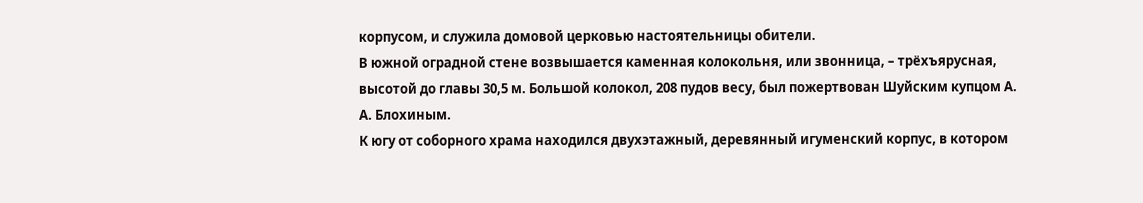корпусом, и служила домовой церковью настоятельницы обители.
В южной оградной стене возвышается каменная колокольня, или звонница, – трёхъярусная, высотой до главы 30,5 м. Большой колокол, 208 пудов весу, был пожертвован Шуйским купцом А. А. Блохиным.
К югу от соборного храма находился двухэтажный, деревянный игуменский корпус, в котором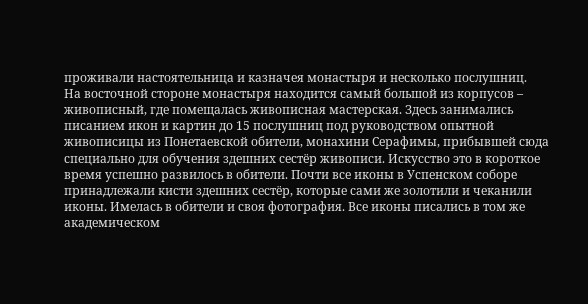проживали настоятельница и казначея монастыря и несколько послушниц.
На восточной стороне монастыря находится самый большой из корпусов – живописный, где помещалась живописная мастерская. Здесь занимались писанием икон и картин до 15 послушниц под руководством опытной живописицы из Понетаевской обители, монахини Серафимы, прибывшей сюда специально для обучения здешних сестёр живописи. Искусство это в короткое время успешно развилось в обители. Почти все иконы в Успенском соборе принадлежали кисти здешних сестёр, которые сами же золотили и чеканили иконы. Имелась в обители и своя фотография. Все иконы писались в том же академическом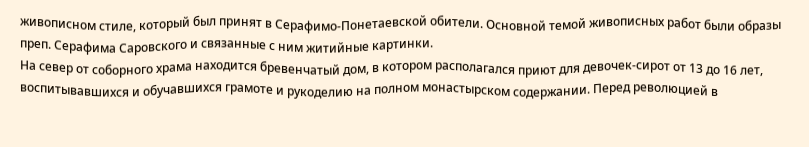живописном стиле, который был принят в Серафимо-Понетаевской обители. Основной темой живописных работ были образы преп. Серафима Саровского и связанные с ним житийные картинки.
На север от соборного храма находится бревенчатый дом, в котором располагался приют для девочек-сирот от 13 до 16 лет, воспитывавшихся и обучавшихся грамоте и рукоделию на полном монастырском содержании. Перед революцией в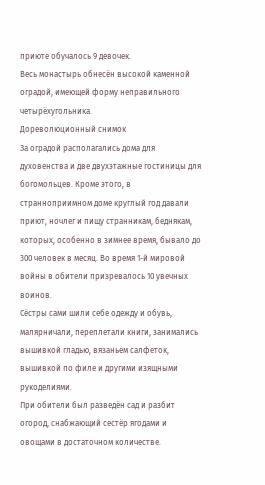приюте обучалось 9 девочек.
Весь монастырь обнесён высокой каменной оградой, имеющей форму неправильного четырёхугольника.
Дореволюционный снимок
За оградой располагались дома для духовенства и две двухэтажные гостиницы для богомольцев. Кроме этого, в странноприимном доме круглый год давали приют, ночлег и пищу странникам, беднякам, которых, особенно в зимнее время, бывало до 300 человек в месяц. Во время 1-й мировой войны в обители призревалось 10 увечных воинов.
Сёстры сами шили себе одежду и обувь, малярничали, переплетали книги, занимались вышивкой гладью, вязаньем салфеток, вышивкой по филе и другими изящными рукоделиями.
При обители был разведён сад и разбит огород, снабжающий сестёр ягодами и овощами в достаточном количестве.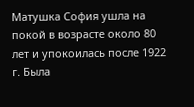Матушка София ушла на покой в возрасте около 80 лет и упокоилась после 1922 г. Была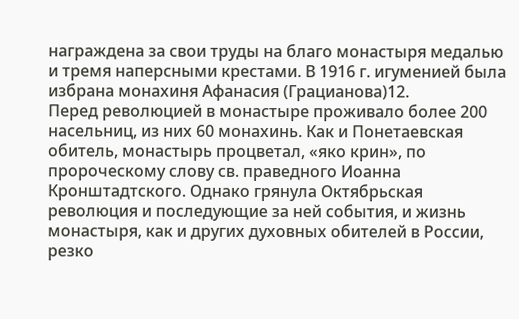награждена за свои труды на благо монастыря медалью и тремя наперсными крестами. В 1916 г. игуменией была избрана монахиня Афанасия (Грацианова)12.
Перед революцией в монастыре проживало более 200 насельниц, из них 60 монахинь. Как и Понетаевская обитель, монастырь процветал, «яко крин», по пророческому слову св. праведного Иоанна Кронштадтского. Однако грянула Октябрьская революция и последующие за ней события, и жизнь монастыря, как и других духовных обителей в России, резко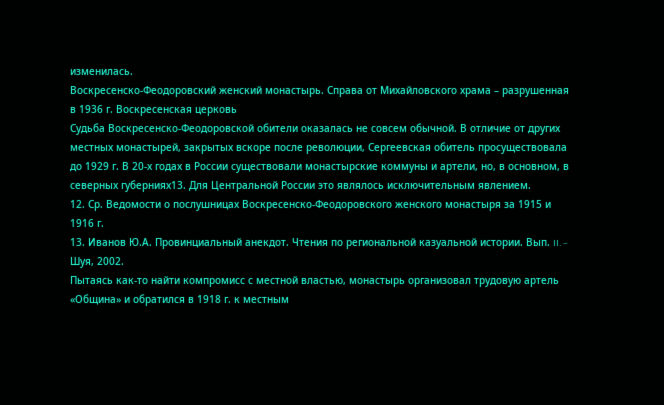изменилась.
Воскресенско-Феодоровский женский монастырь. Справа от Михайловского храма – разрушенная в 1936 г. Воскресенская церковь
Судьба Воскресенско-Феодоровской обители оказалась не совсем обычной. В отличие от других местных монастырей, закрытых вскоре после революции, Сергеевская обитель просуществовала до 1929 г. В 20-х годах в России существовали монастырские коммуны и артели, но, в основном, в северных губерниях13. Для Центральной России это являлось исключительным явлением.
12. Ср. Ведомости о послушницах Воскресенско-Феодоровского женского монастыря за 1915 и 1916 г.
13. Иванов Ю.А. Провинциальный анекдот. Чтения по региональной казуальной истории. Вып. II. – Шуя, 2002.
Пытаясь как-то найти компромисс с местной властью, монастырь организовал трудовую артель «Община» и обратился в 1918 г. к местным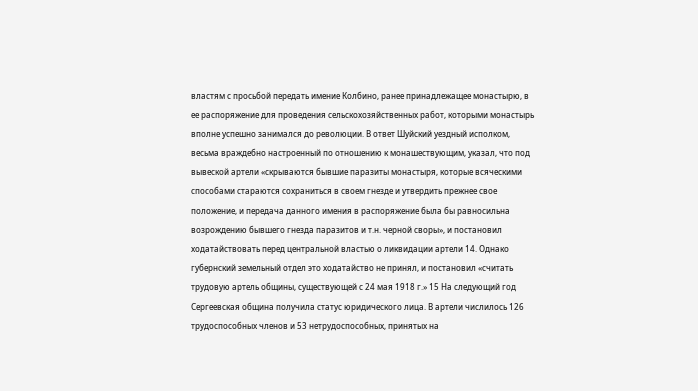властям с просьбой передать имение Колбино, ранее принадлежащее монастырю, в ее распоряжение для проведения сельскохозяйственных работ, которыми монастырь вполне успешно занимался до революции. В ответ Шуйский уездный исполком, весьма враждебно настроенный по отношению к монашествующим, указал, что под вывеской артели «скрываются бывшие паразиты монастыря, которые всяческими способами стараются сохраниться в своем гнезде и утвердить прежнее свое положение, и передача данного имения в распоряжение была бы равносильна возрождению бывшего гнезда паразитов и т.н. черной своры», и постановил ходатайствовать перед центральной властью о ликвидации артели 14. Однако губернский земельный отдел это ходатайство не принял, и постановил «считать трудовую артель общины, существующей с 24 мая 1918 г.» 15 На следующий год Сергеевская община получила статус юридического лица. В артели числилось 126 трудоспособных членов и 53 нетрудоспособных, принятых на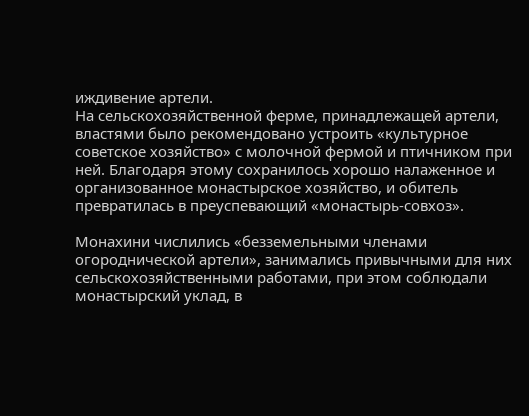иждивение артели.
На сельскохозяйственной ферме, принадлежащей артели, властями было рекомендовано устроить «культурное советское хозяйство» с молочной фермой и птичником при ней. Благодаря этому сохранилось хорошо налаженное и организованное монастырское хозяйство, и обитель превратилась в преуспевающий «монастырь-совхоз».

Монахини числились «безземельными членами огороднической артели», занимались привычными для них сельскохозяйственными работами, при этом соблюдали монастырский уклад, в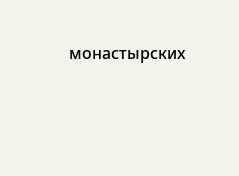монастырских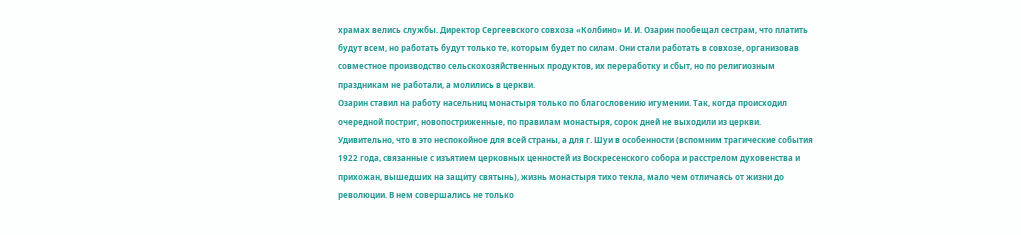храмах велись службы. Директор Сергеевского совхоза «Колбино» И. И. Озарин пообещал сестрам, что платить будут всем, но работать будут только те, которым будет по силам. Они стали работать в совхозе, организовав совместное производство сельскохозяйственных продуктов, их переработку и сбыт, но по религиозным праздникам не работали, а молились в церкви.
Озарин ставил на работу насельниц монастыря только по благословению игумении. Так, когда происходил очередной постриг, новопостриженные, по правилам монастыря, сорок дней не выходили из церкви. Удивительно, что в это неспокойное для всей страны, а для г. Шуи в особенности (вспомним трагические события 1922 года, связанные с изъятием церковных ценностей из Воскресенского собора и расстрелом духовенства и прихожан, вышедших на защиту святынь), жизнь монастыря тихо текла, мало чем отличаясь от жизни до революции. В нем совершались не только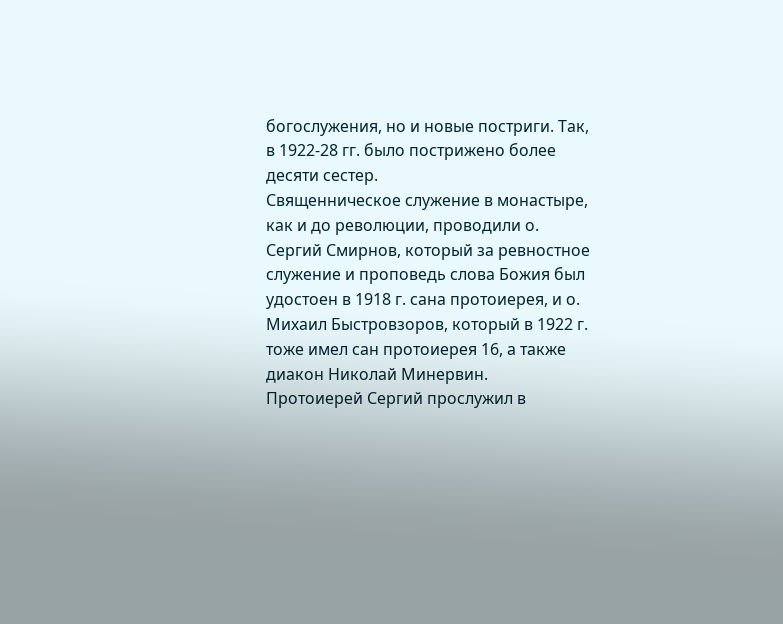богослужения, но и новые постриги. Так, в 1922-28 гг. было пострижено более десяти сестер.
Священническое служение в монастыре, как и до революции, проводили о. Сергий Смирнов, который за ревностное служение и проповедь слова Божия был удостоен в 1918 г. сана протоиерея, и о. Михаил Быстровзоров, который в 1922 г. тоже имел сан протоиерея 16, а также диакон Николай Минервин.
Протоиерей Сергий прослужил в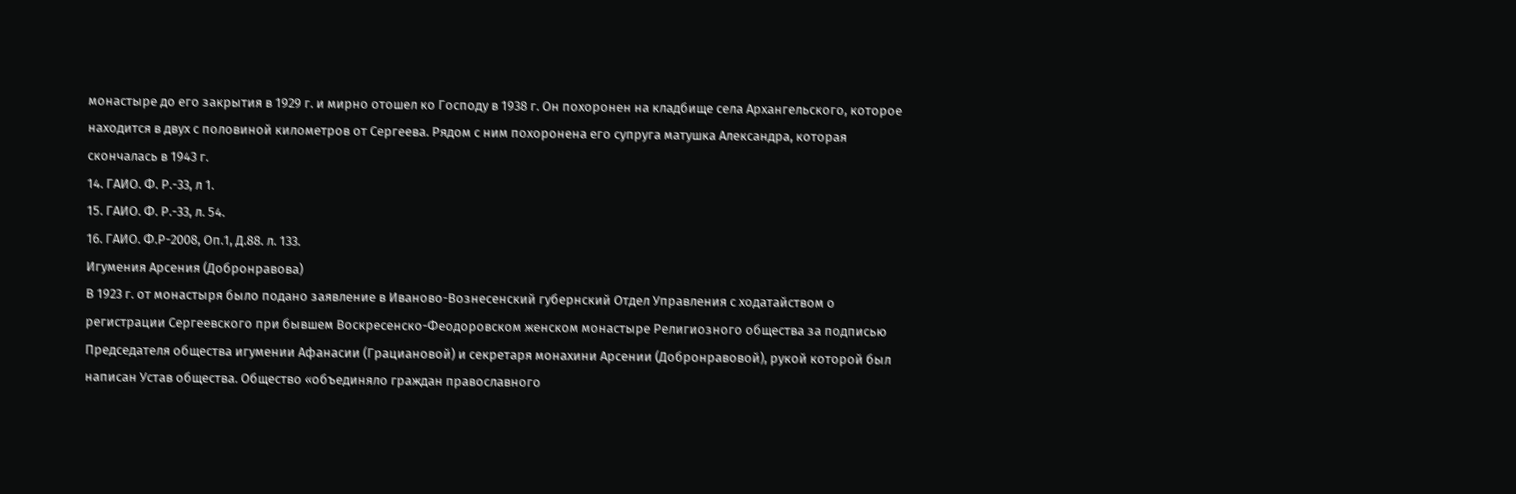монастыре до его закрытия в 1929 г. и мирно отошел ко Господу в 1938 г. Он похоронен на кладбище села Архангельского, которое находится в двух с половиной километров от Сергеева. Рядом с ним похоронена его супруга матушка Александра, которая скончалась в 1943 г.
14. ГАИО. Ф. Р.-33, л 1.
15. ГАИО. Ф. Р.-33, л. 54.
16. ГАИО. Ф.Р-2008, Оп.1, Д.88. л. 133.
Игумения Арсения (Добронравова)
В 1923 г. от монастыря было подано заявление в Иваново-Вознесенский губернский Отдел Управления с ходатайством о регистрации Сергеевского при бывшем Воскресенско-Феодоровском женском монастыре Религиозного общества за подписью Председателя общества игумении Афанасии (Грациановой) и секретаря монахини Арсении (Добронравовой), рукой которой был написан Устав общества. Общество «объединяло граждан православного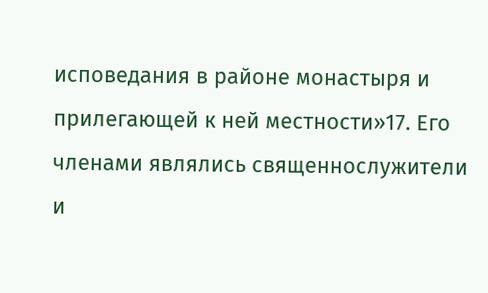исповедания в районе монастыря и прилегающей к ней местности»17. Его членами являлись священнослужители и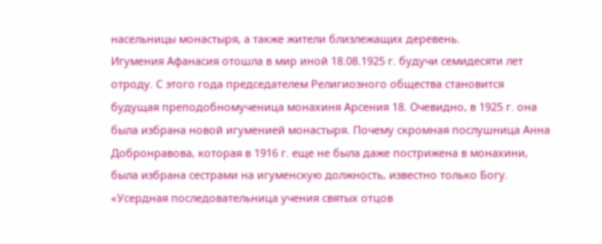насельницы монастыря, а также жители близлежащих деревень.
Игумения Афанасия отошла в мир иной 18.08.1925 г. будучи семидесяти лет отроду. С этого года председателем Религиозного общества становится будущая преподобномученица монахиня Арсения 18. Очевидно, в 1925 г. она была избрана новой игуменией монастыря. Почему скромная послушница Анна Добронравова, которая в 1916 г. еще не была даже пострижена в монахини, была избрана сестрами на игуменскую должность, известно только Богу.
«Усердная последовательница учения святых отцов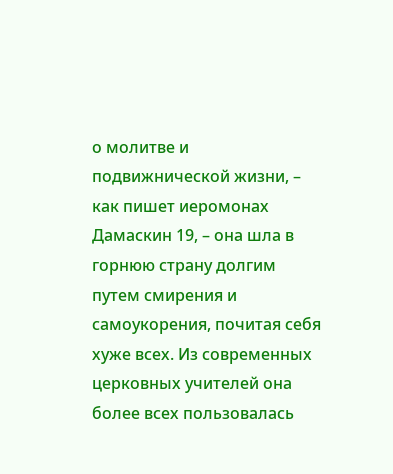о молитве и подвижнической жизни, – как пишет иеромонах Дамаскин 19, – она шла в горнюю страну долгим путем смирения и самоукорения, почитая себя хуже всех. Из современных церковных учителей она более всех пользовалась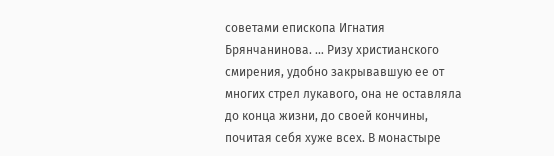советами епископа Игнатия Брянчанинова. … Ризу христианского смирения, удобно закрывавшую ее от многих стрел лукавого, она не оставляла до конца жизни, до своей кончины, почитая себя хуже всех. В монастыре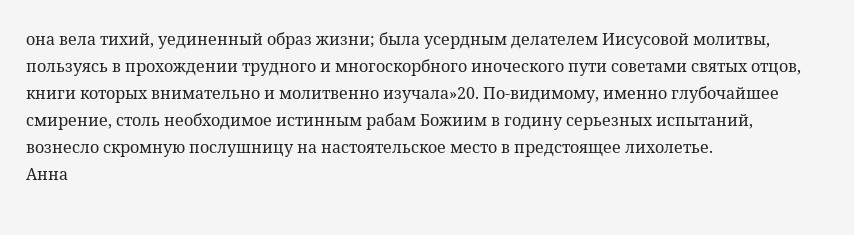она вела тихий, уединенный образ жизни; была усердным делателем Иисусовой молитвы, пользуясь в прохождении трудного и многоскорбного иноческого пути советами святых отцов, книги которых внимательно и молитвенно изучала»20. По-видимому, именно глубочайшее смирение, столь необходимое истинным рабам Божиим в годину серьезных испытаний, вознесло скромную послушницу на настоятельское место в предстоящее лихолетье.
Анна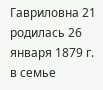Гавриловна 21 родилась 26 января 1879 г. в семье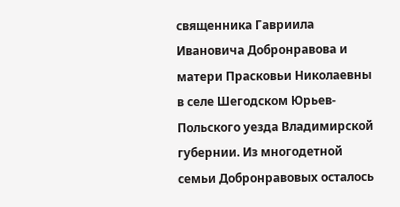священника Гавриила Ивановича Добронравова и матери Прасковьи Николаевны в селе Шегодском Юрьев-Польского уезда Владимирской губернии. Из многодетной семьи Добронравовых осталось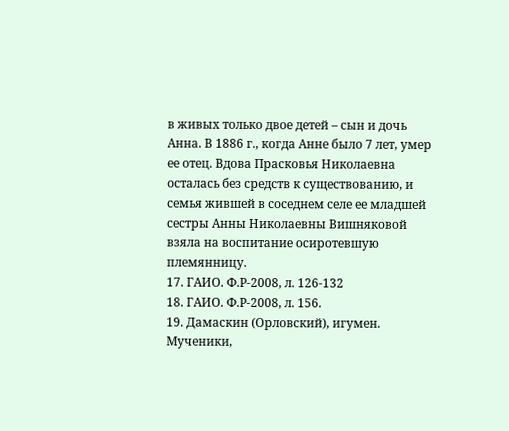в живых только двое детей – сын и дочь Анна. В 1886 г., когда Анне было 7 лет, умер ее отец. Вдова Прасковья Николаевна осталась без средств к существованию, и семья жившей в соседнем селе ее младшей сестры Анны Николаевны Вишняковой взяла на воспитание осиротевшую племянницу.
17. ГАИО. Ф.Р-2008, л. 126-132
18. ГАИО. Ф.Р-2008, л. 156.
19. Дамаскин (Орловский), игумен. Мученики,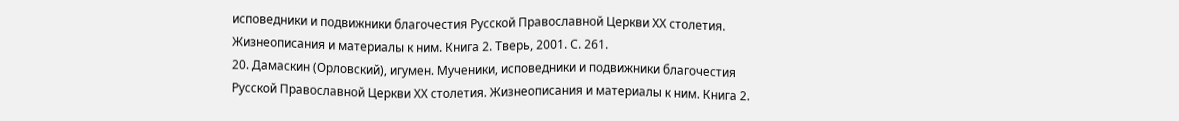исповедники и подвижники благочестия Русской Православной Церкви ХХ столетия. Жизнеописания и материалы к ним. Книга 2. Тверь, 2001. С. 261.
20. Дамаскин (Орловский), игумен. Мученики, исповедники и подвижники благочестия Русской Православной Церкви ХХ столетия. Жизнеописания и материалы к ним. Книга 2.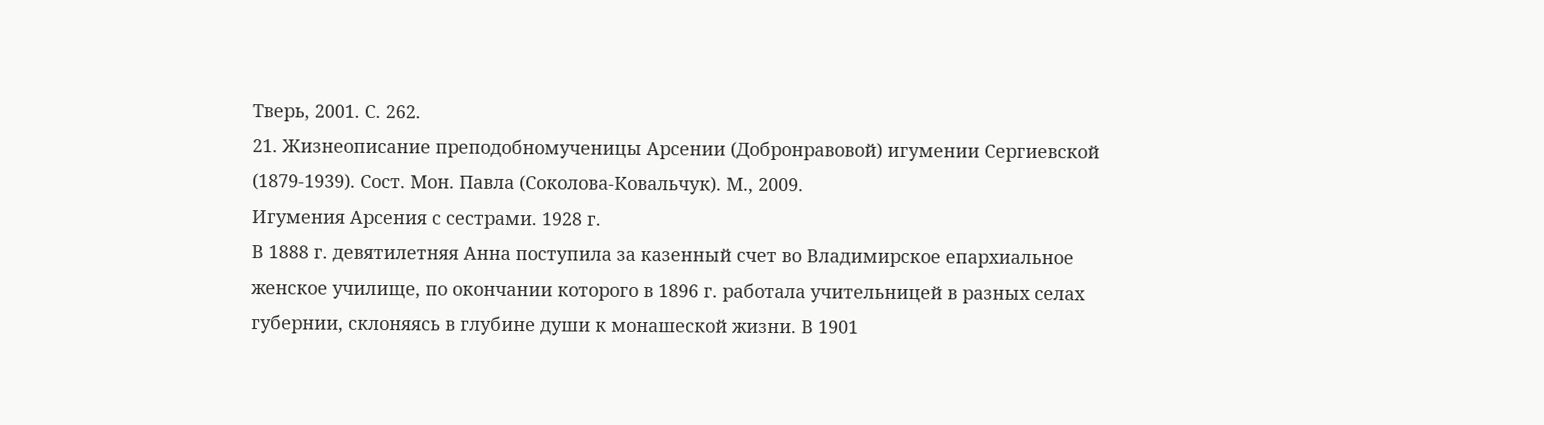Тверь, 2001. С. 262.
21. Жизнеописание преподобномученицы Арсении (Добронравовой) игумении Сергиевской (1879-1939). Сост. Мон. Павла (Соколова-Ковальчук). М., 2009.
Игумения Арсения с сестрами. 1928 г.
В 1888 г. девятилетняя Анна поступила за казенный счет во Владимирское епархиальное женское училище, по окончании которого в 1896 г. работала учительницей в разных селах губернии, склоняясь в глубине души к монашеской жизни. В 1901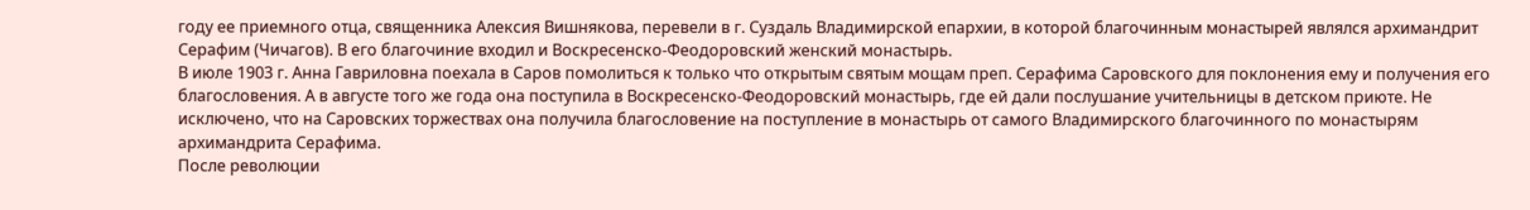году ее приемного отца, священника Алексия Вишнякова, перевели в г. Суздаль Владимирской епархии, в которой благочинным монастырей являлся архимандрит Серафим (Чичагов). В его благочиние входил и Воскресенско-Феодоровский женский монастырь.
В июле 1903 г. Анна Гавриловна поехала в Саров помолиться к только что открытым святым мощам преп. Серафима Саровского для поклонения ему и получения его благословения. А в августе того же года она поступила в Воскресенско-Феодоровский монастырь, где ей дали послушание учительницы в детском приюте. Не исключено, что на Саровских торжествах она получила благословение на поступление в монастырь от самого Владимирского благочинного по монастырям архимандрита Серафима.
После революции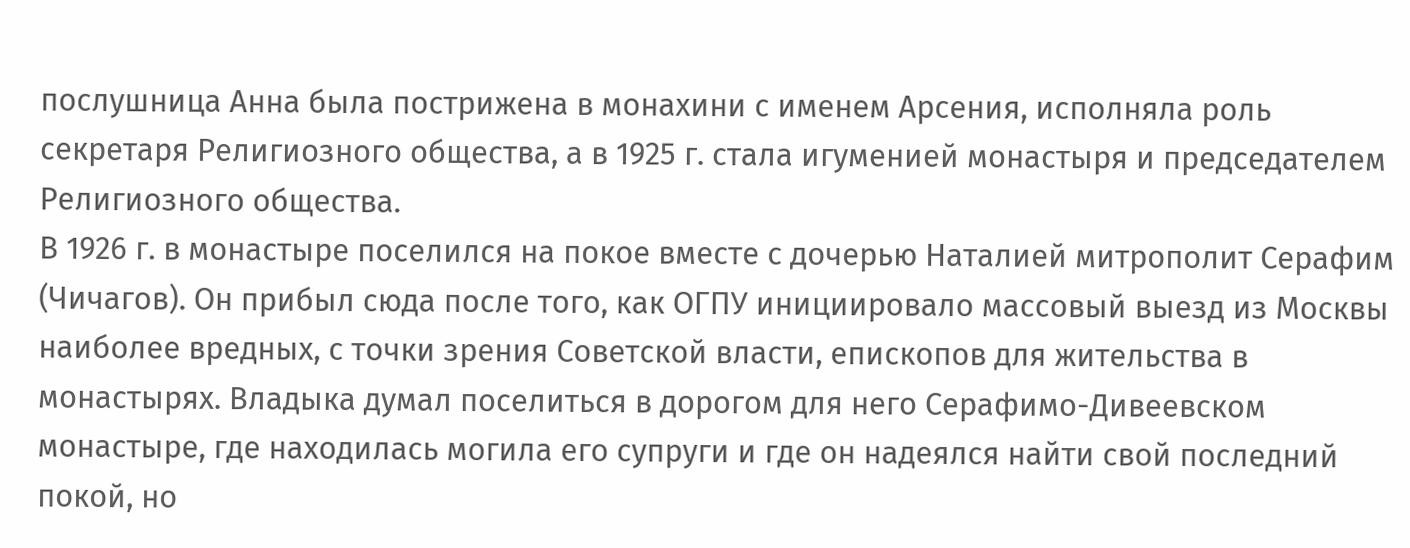послушница Анна была пострижена в монахини с именем Арсения, исполняла роль секретаря Религиозного общества, а в 1925 г. стала игуменией монастыря и председателем Религиозного общества.
В 1926 г. в монастыре поселился на покое вместе с дочерью Наталией митрополит Серафим (Чичагов). Он прибыл сюда после того, как ОГПУ инициировало массовый выезд из Москвы наиболее вредных, с точки зрения Советской власти, епископов для жительства в монастырях. Владыка думал поселиться в дорогом для него Серафимо-Дивеевском монастыре, где находилась могила его супруги и где он надеялся найти свой последний покой, но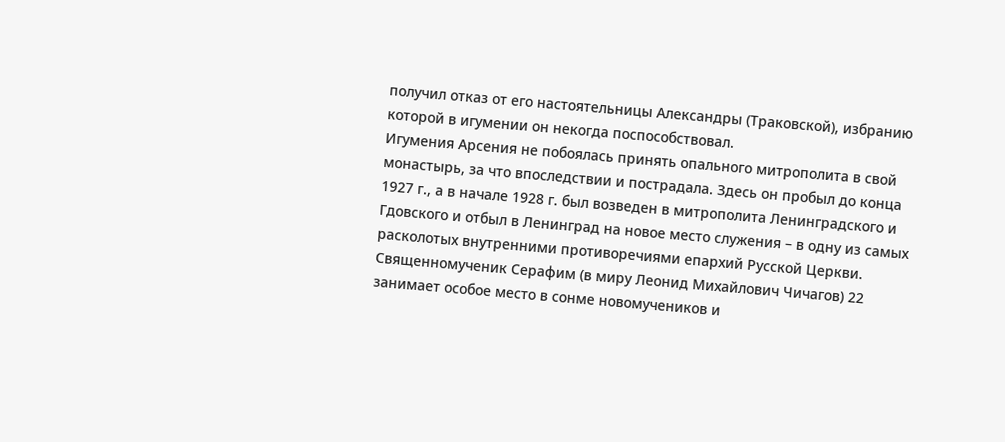получил отказ от его настоятельницы Александры (Траковской), избранию которой в игумении он некогда поспособствовал.
Игумения Арсения не побоялась принять опального митрополита в свой монастырь, за что впоследствии и пострадала. Здесь он пробыл до конца 1927 г., а в начале 1928 г. был возведен в митрополита Ленинградского и Гдовского и отбыл в Ленинград на новое место служения – в одну из самых расколотых внутренними противоречиями епархий Русской Церкви.
Священномученик Серафим (в миру Леонид Михайлович Чичагов) 22 занимает особое место в сонме новомучеников и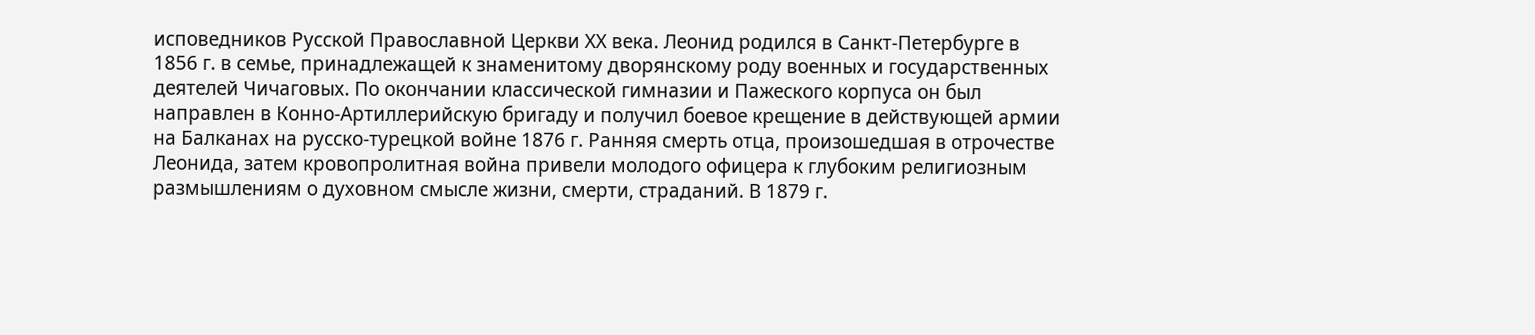исповедников Русской Православной Церкви ХХ века. Леонид родился в Санкт-Петербурге в 1856 г. в семье, принадлежащей к знаменитому дворянскому роду военных и государственных деятелей Чичаговых. По окончании классической гимназии и Пажеского корпуса он был направлен в Конно-Артиллерийскую бригаду и получил боевое крещение в действующей армии на Балканах на русско-турецкой войне 1876 г. Ранняя смерть отца, произошедшая в отрочестве Леонида, затем кровопролитная война привели молодого офицера к глубоким религиозным размышлениям о духовном смысле жизни, смерти, страданий. В 1879 г.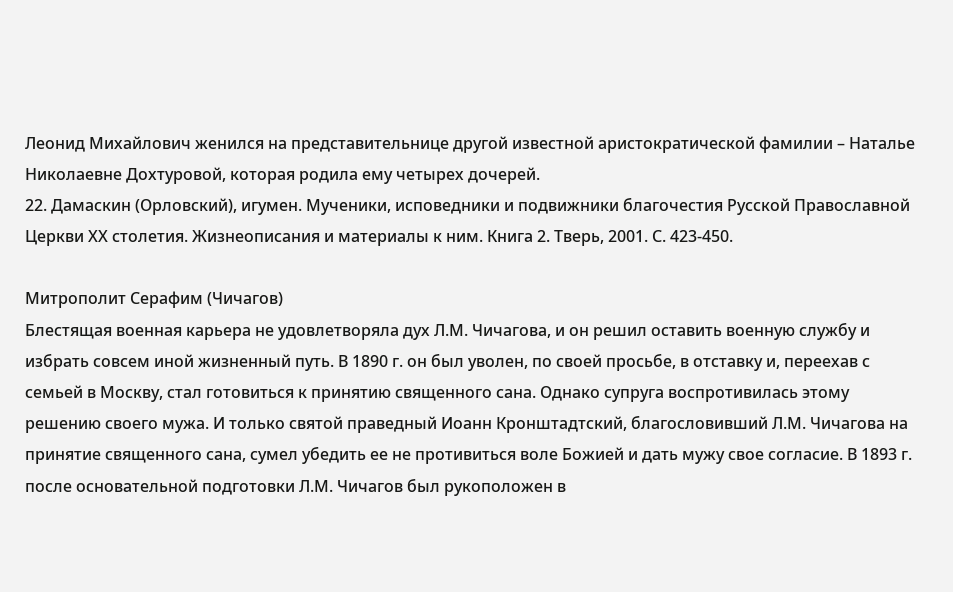Леонид Михайлович женился на представительнице другой известной аристократической фамилии – Наталье Николаевне Дохтуровой, которая родила ему четырех дочерей.
22. Дамаскин (Орловский), игумен. Мученики, исповедники и подвижники благочестия Русской Православной Церкви ХХ столетия. Жизнеописания и материалы к ним. Книга 2. Тверь, 2001. С. 423-450.

Митрополит Серафим (Чичагов)
Блестящая военная карьера не удовлетворяла дух Л.М. Чичагова, и он решил оставить военную службу и избрать совсем иной жизненный путь. В 1890 г. он был уволен, по своей просьбе, в отставку и, переехав с семьей в Москву, стал готовиться к принятию священного сана. Однако супруга воспротивилась этому решению своего мужа. И только святой праведный Иоанн Кронштадтский, благословивший Л.М. Чичагова на принятие священного сана, сумел убедить ее не противиться воле Божией и дать мужу свое согласие. В 1893 г. после основательной подготовки Л.М. Чичагов был рукоположен в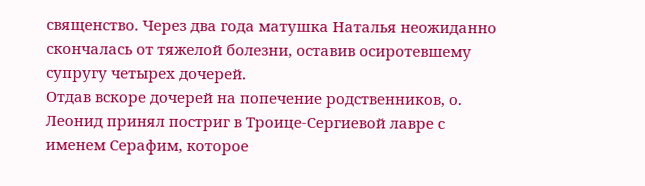священство. Через два года матушка Наталья неожиданно скончалась от тяжелой болезни, оставив осиротевшему супругу четырех дочерей.
Отдав вскоре дочерей на попечение родственников, о. Леонид принял постриг в Троице-Сергиевой лавре с именем Серафим, которое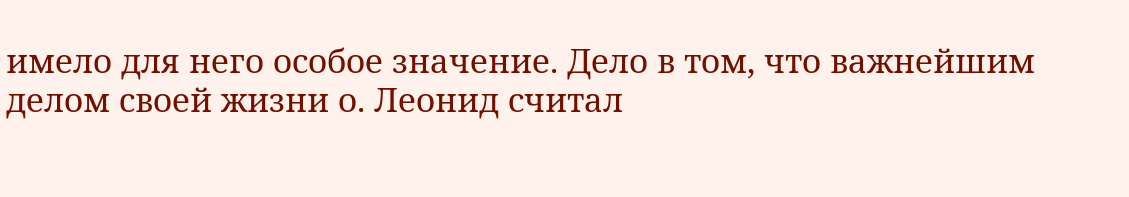имело для него особое значение. Дело в том, что важнейшим делом своей жизни о. Леонид считал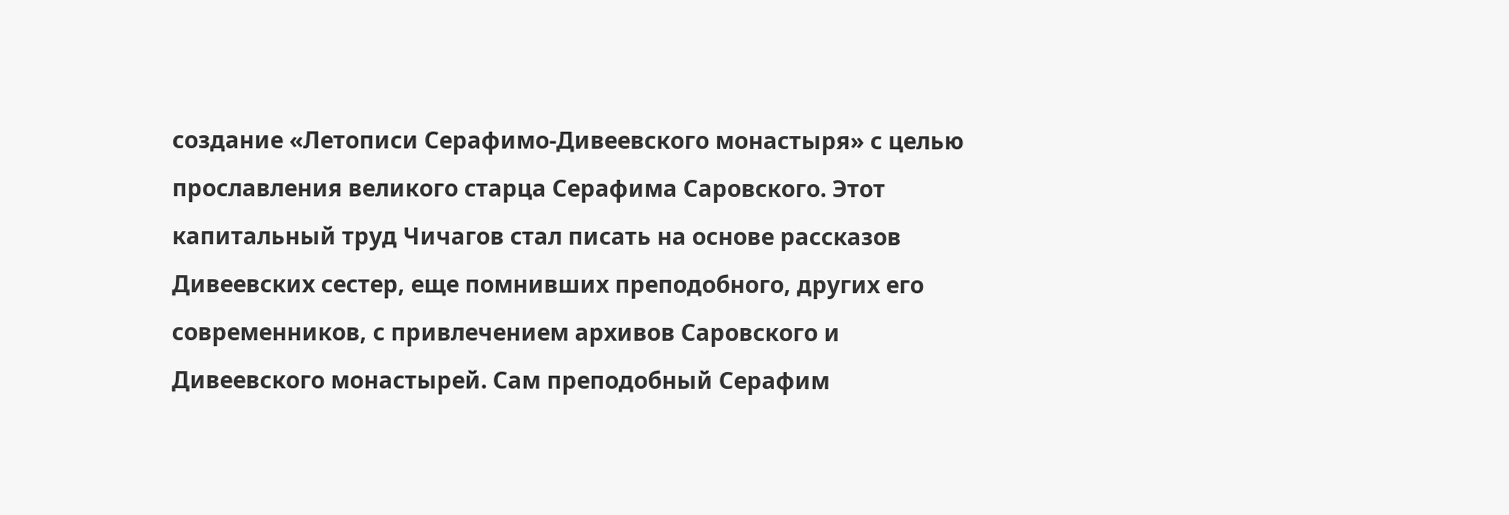создание «Летописи Серафимо-Дивеевского монастыря» с целью прославления великого старца Серафима Саровского. Этот капитальный труд Чичагов стал писать на основе рассказов Дивеевских сестер, еще помнивших преподобного, других его современников, с привлечением архивов Саровского и Дивеевского монастырей. Сам преподобный Серафим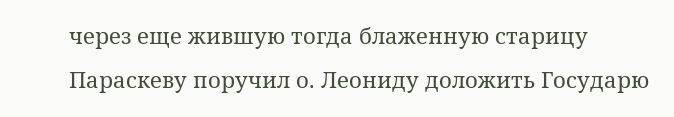через еще жившую тогда блаженную старицу Параскеву поручил о. Леониду доложить Государю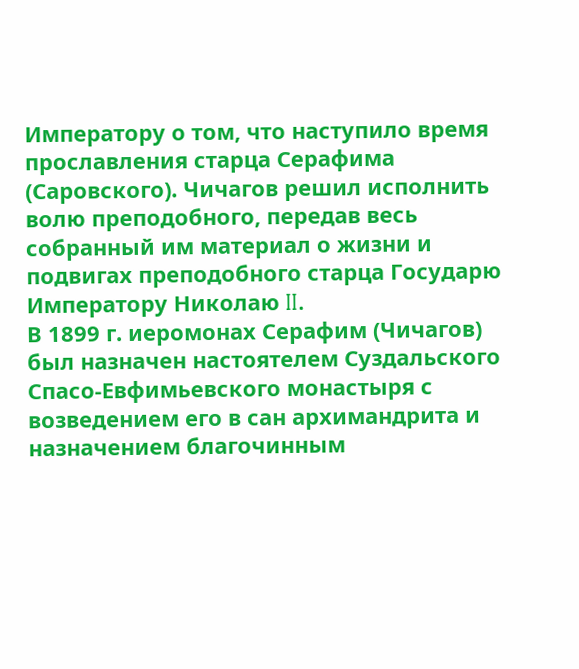Императору о том, что наступило время прославления старца Серафима (Саровского). Чичагов решил исполнить волю преподобного, передав весь собранный им материал о жизни и подвигах преподобного старца Государю Императору Николаю II.
В 1899 г. иеромонах Серафим (Чичагов) был назначен настоятелем Суздальского Спасо-Евфимьевского монастыря с возведением его в сан архимандрита и назначением благочинным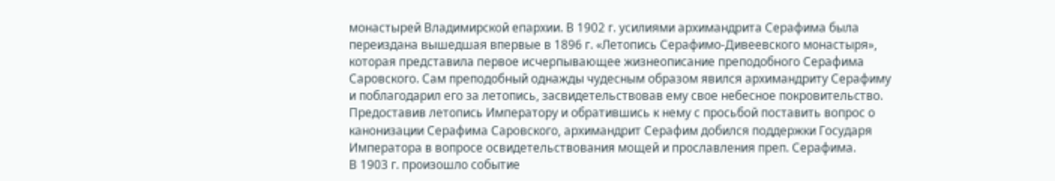монастырей Владимирской епархии. В 1902 г. усилиями архимандрита Серафима была переиздана вышедшая впервые в 1896 г. «Летопись Серафимо-Дивеевского монастыря», которая представила первое исчерпывающее жизнеописание преподобного Серафима Саровского. Сам преподобный однажды чудесным образом явился архимандриту Серафиму и поблагодарил его за летопись, засвидетельствовав ему свое небесное покровительство. Предоставив летопись Императору и обратившись к нему с просьбой поставить вопрос о канонизации Серафима Саровского, архимандрит Серафим добился поддержки Государя Императора в вопросе освидетельствования мощей и прославления преп. Серафима.
В 1903 г. произошло событие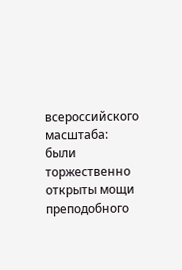всероссийского масштаба: были торжественно открыты мощи преподобного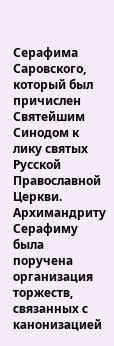Серафима Саровского, который был причислен Святейшим Синодом к лику святых Русской Православной Церкви. Архимандриту Серафиму была поручена организация торжеств, связанных с канонизацией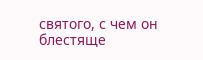святого, с чем он блестяще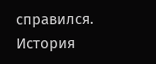справился.
История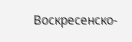Воскресенско-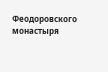Феодоровского монастыря